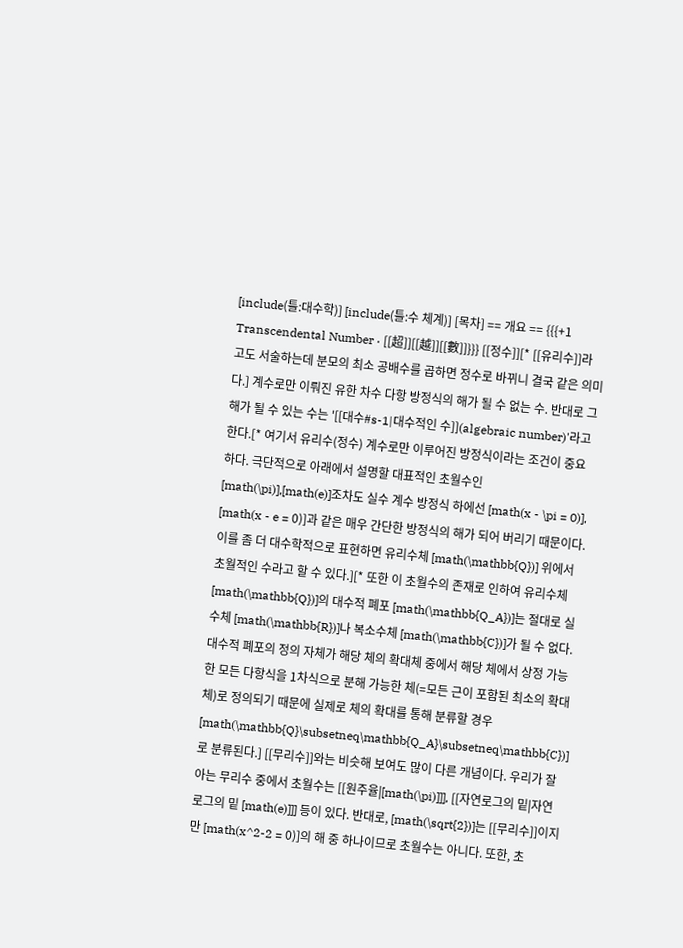[include(틀:대수학)] [include(틀:수 체계)] [목차] == 개요 == {{{+1 Transcendental Number · [[超]][[越]][[數]]}}} [[정수]][* [[유리수]]라고도 서술하는데 분모의 최소 공배수를 곱하면 정수로 바뀌니 결국 같은 의미다.] 계수로만 이뤄진 유한 차수 다항 방정식의 해가 될 수 없는 수. 반대로 그 해가 될 수 있는 수는 '[[대수#s-1|대수적인 수]](algebraic number)'라고 한다.[* 여기서 유리수(정수) 계수로만 이루어진 방정식이라는 조건이 중요하다. 극단적으로 아래에서 설명할 대표적인 초월수인 [math(\pi)],[math(e)]조차도 실수 계수 방정식 하에선 [math(x - \pi = 0)], [math(x - e = 0)]과 같은 매우 간단한 방정식의 해가 되어 버리기 때문이다. 이를 좀 더 대수학적으로 표현하면 유리수체 [math(\mathbb{Q})] 위에서 초월적인 수라고 할 수 있다.][* 또한 이 초월수의 존재로 인하여 유리수체 [math(\mathbb{Q})]의 대수적 폐포 [math(\mathbb{Q_A})]는 절대로 실수체 [math(\mathbb{R})]나 복소수체 [math(\mathbb{C})]가 될 수 없다. 대수적 폐포의 정의 자체가 해당 체의 확대체 중에서 해당 체에서 상정 가능한 모든 다항식을 1차식으로 분해 가능한 체(=모든 근이 포함된 최소의 확대체)로 정의되기 때문에 실제로 체의 확대를 통해 분류할 경우 [math(\mathbb{Q}\subsetneq\mathbb{Q_A}\subsetneq\mathbb{C})]로 분류된다.] [[무리수]]와는 비슷해 보여도 많이 다른 개념이다. 우리가 잘 아는 무리수 중에서 초월수는 [[원주율|[math(\pi)]]], [[자연로그의 밑|자연로그의 밑 [math(e)]]] 등이 있다. 반대로, [math(\sqrt{2})]는 [[무리수]]이지만 [math(x^2-2 = 0)]의 해 중 하나이므로 초월수는 아니다. 또한, 초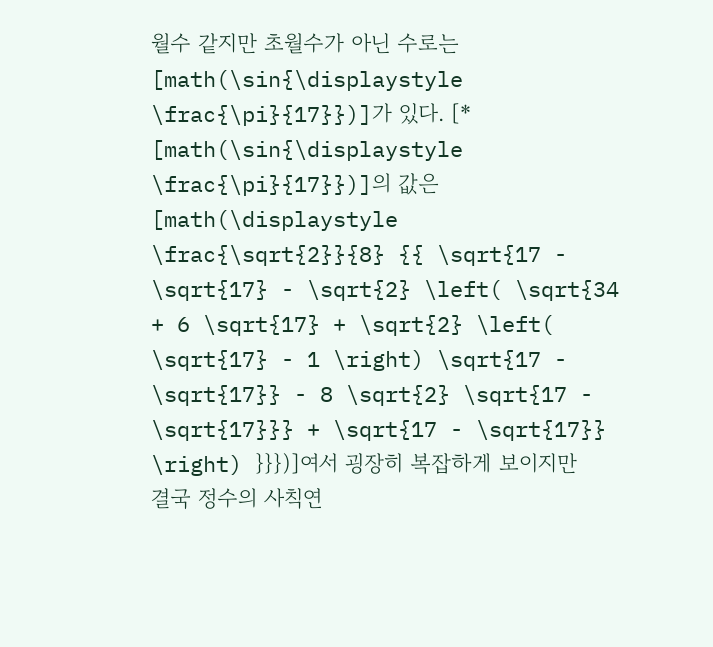월수 같지만 초월수가 아닌 수로는 [math(\sin{\displaystyle \frac{\pi}{17}})]가 있다. [* [math(\sin{\displaystyle \frac{\pi}{17}})]의 값은 [math(\displaystyle \frac{\sqrt{2}}{8} {{ \sqrt{17 - \sqrt{17} - \sqrt{2} \left( \sqrt{34 + 6 \sqrt{17} + \sqrt{2} \left( \sqrt{17} - 1 \right) \sqrt{17 - \sqrt{17}} - 8 \sqrt{2} \sqrt{17 - \sqrt{17}}} + \sqrt{17 - \sqrt{17}} \right) }}})]여서 굉장히 복잡하게 보이지만 결국 정수의 사칙연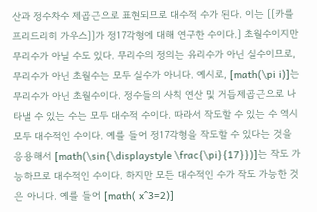산과 정수차수 제곱근으로 표현되므로 대수적 수가 된다. 이는 [[카를 프리드리히 가우스]]가 정17각형에 대해 연구한 수이다.] 초월수이지만 무리수가 아닐 수도 있다. 무리수의 정의는 유리수가 아닌 실수이므로, 무리수가 아닌 초월수는 모두 실수가 아니다. 예시로, [math(\pi i)]는 무리수가 아닌 초월수이다. 정수들의 사칙 연산 및 거듭제곱근으로 나타낼 수 있는 수는 모두 대수적 수이다. 따라서 작도할 수 있는 수 역시 모두 대수적인 수이다. 예를 들어 정17각형을 작도할 수 있다는 것을 응용해서 [math(\sin{\displaystyle \frac{\pi}{17}})]는 작도 가능하므로 대수적인 수이다. 하지만 모든 대수적인 수가 작도 가능한 것은 아니다. 예를 들어 [math( x^3=2)]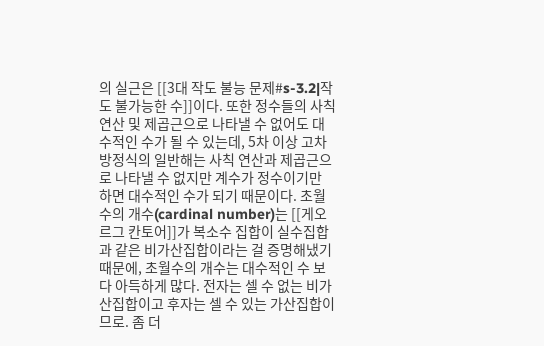의 실근은 [[3대 작도 불능 문제#s-3.2|작도 불가능한 수]]이다. 또한 정수들의 사칙 연산 및 제곱근으로 나타낼 수 없어도 대수적인 수가 될 수 있는데, 5차 이상 고차 방정식의 일반해는 사칙 연산과 제곱근으로 나타낼 수 없지만 계수가 정수이기만 하면 대수적인 수가 되기 때문이다. 초월수의 개수(cardinal number)는 [[게오르그 칸토어]]가 복소수 집합이 실수집합과 같은 비가산집합이라는 걸 증명해냈기 때문에, 초월수의 개수는 대수적인 수 보다 아득하게 많다. 전자는 셀 수 없는 비가산집합이고 후자는 셀 수 있는 가산집합이므로. 좀 더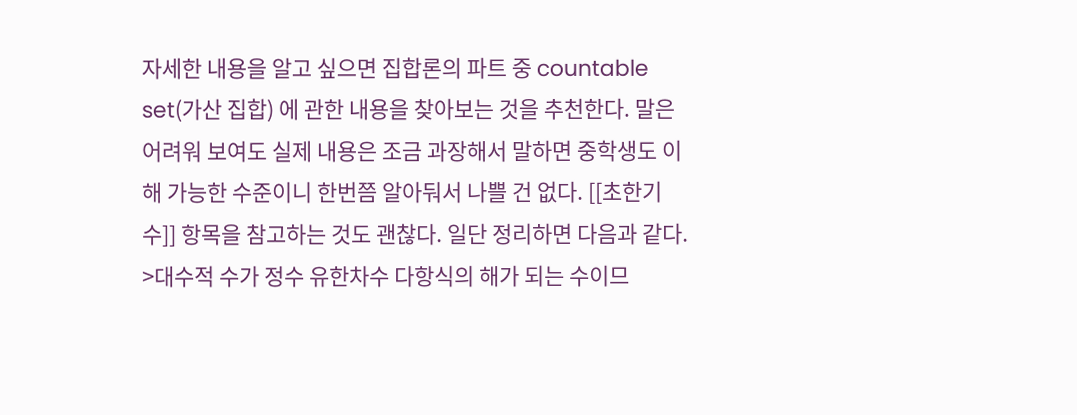자세한 내용을 알고 싶으면 집합론의 파트 중 countable set(가산 집합) 에 관한 내용을 찾아보는 것을 추천한다. 말은 어려워 보여도 실제 내용은 조금 과장해서 말하면 중학생도 이해 가능한 수준이니 한번쯤 알아둬서 나쁠 건 없다. [[초한기수]] 항목을 참고하는 것도 괜찮다. 일단 정리하면 다음과 같다. >대수적 수가 정수 유한차수 다항식의 해가 되는 수이므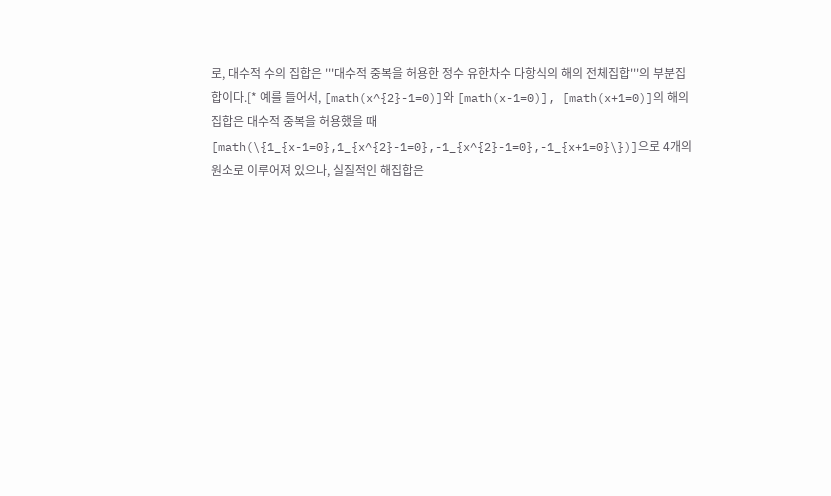로, 대수적 수의 집합은 '''대수적 중복을 허용한 정수 유한차수 다항식의 해의 전체집합'''의 부분집합이다.[* 예를 들어서, [math(x^{2}-1=0)]와 [math(x-1=0)], [math(x+1=0)]의 해의 집합은 대수적 중복을 허용했을 때 [math(\{1_{x-1=0},1_{x^{2}-1=0},-1_{x^{2}-1=0},-1_{x+1=0}\})]으로 4개의 원소로 이루어져 있으나, 실질적인 해집합은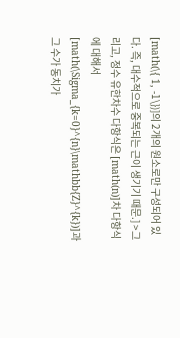[math(\{ 1, -1\})]의 2개의 원소로만 구성되어 있다. 즉, 대수적으로 중복되는 근이 생기기 때문.] >그리고, 정수 유한차수 다항식은 [math(n)]차 다항식에 대해서 [math(\Sigma_{k=0}^{n}\mathbb{Z}^{k})]과 그 수가 동치가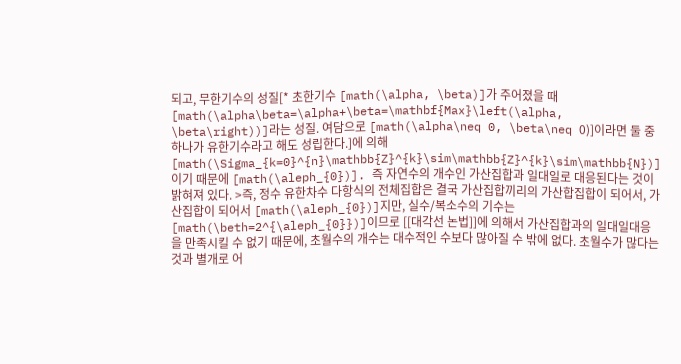되고, 무한기수의 성질[* 초한기수 [math(\alpha, \beta)]가 주어졌을 때 [math(\alpha\beta=\alpha+\beta=\mathbf{Max}\left(\alpha, \beta\right))]라는 성질. 여담으로 [math(\alpha\neq 0, \beta\neq 0)]이라면 둘 중 하나가 유한기수라고 해도 성립한다.]에 의해 [math(\Sigma_{k=0}^{n}\mathbb{Z}^{k}\sim\mathbb{Z}^{k}\sim\mathbb{N})]이기 때문에 [math(\aleph_{0})]. 즉 자연수의 개수인 가산집합과 일대일로 대응된다는 것이 밝혀져 있다. >즉, 정수 유한차수 다항식의 전체집합은 결국 가산집합끼리의 가산합집합이 되어서, 가산집합이 되어서 [math(\aleph_{0})]지만, 실수/복소수의 기수는 [math(\beth=2^{\aleph_{0}})]이므로 [[대각선 논법]]에 의해서 가산집합과의 일대일대응을 만족시킬 수 없기 때문에, 초월수의 개수는 대수적인 수보다 많아질 수 밖에 없다. 초월수가 많다는 것과 별개로 어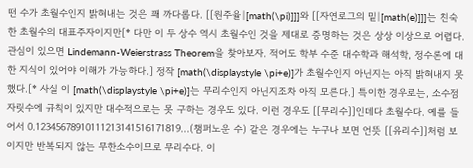떤 수가 초월수인지 밝혀내는 것은 꽤 까다롭다. [[원주율|[math(\pi)]]]와 [[자연로그의 밑|[math(e)]]]는 친숙한 초월수의 대표주자이지만[* 다만 이 두 상수 역시 초월수인 것을 제대로 증명하는 것은 상상 이상으로 어렵다. 관심이 있으면 Lindemann-Weierstrass Theorem을 찾아보자. 적어도 학부 수준 대수학과 해석학, 정수론에 대한 지식이 있어야 이해가 가능하다.] 정작 [math(\displaystyle \pi+e)]가 초월수인지 아닌지는 아직 밝혀내지 못했다.[* 사실 이 [math(\displaystyle \pi+e)]는 무리수인지 아닌지조차 아직 모른다.] 특이한 경우로는, 소수점 자릿수에 규칙이 있지만 대수적으로는 못 구하는 경우도 있다. 이런 경우도 [[무리수]]인데다 초월수다. 예를 들어서 0.12345678910111213141516171819...(챔퍼노운 수) 같은 경우에는 누구나 보면 언뜻 [[유리수]]처럼 보이지만 반복되지 않는 무한소수이므로 무리수다. 이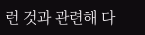런 것과 관련해 다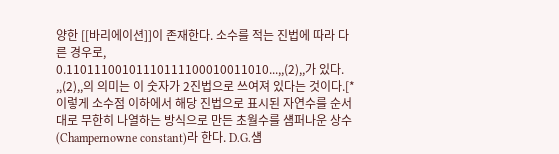양한 [[바리에이션]]이 존재한다. 소수를 적는 진법에 따라 다른 경우로, 0.11011100101110111100010011010...,,(2),,가 있다. ,,(2),,의 의미는 이 숫자가 2진법으로 쓰여져 있다는 것이다.[* 이렇게 소수점 이하에서 해당 진법으로 표시된 자연수를 순서대로 무한히 나열하는 방식으로 만든 초월수를 섐퍼나운 상수(Champernowne constant)라 한다. D.G.섐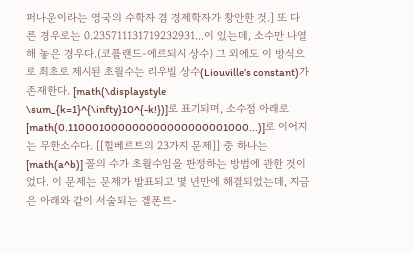퍼나운이라는 영국의 수학자 겸 경제학자가 창안한 것.] 또 다른 경우로는 0.235711131719232931...이 있는데, 소수만 나열해 놓은 경우다.(코플랜드-에르되시 상수) 그 외에도 이 방식으로 최초로 제시된 초월수는 리우빌 상수(Liouville’s constant)가 존재한다. [math(\displaystyle \sum_{k=1}^{\infty}10^{-k!})]로 표기되며, 소수점 아래로 [math(0.110001000000000000000001000...)]로 이어지는 무한소수다. [[힐베르트의 23가지 문제]] 중 하나는 [math(a^b)] 꼴의 수가 초월수임을 판정하는 방법에 관한 것이었다. 이 문제는 문제가 발표되고 몇 년만에 해결되었는데, 지금은 아래와 같이 서술되는 겔폰트-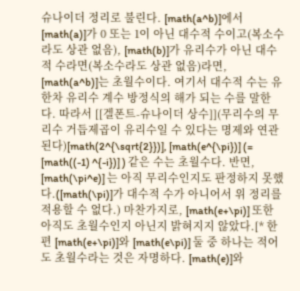슈나이더 정리로 불린다. [math(a^b)]에서 [math(a)]가 0 또는 1이 아닌 대수적 수이고(복소수라도 상관 없음), [math(b)]가 유리수가 아닌 대수적 수라면(복소수라도 상관 없음)라면, [math(a^b)]는 초월수이다. 여기서 대수적 수는 유한차 유리수 계수 방정식의 해가 되는 수를 말한다. 따라서 [[겔폰트-슈나이더 상수]](무리수의 무리수 거듭제곱이 유리수일 수 있다는 명제와 연관된다)[math(2^{\sqrt{2}})], [math(e^{\pi})] (= [math((-1) ^{-i})] ) 같은 수는 초월수다. 반면, [math(\pi^e)] 는 아직 무리수인지도 판정하지 못했다.([math(\pi)]가 대수적 수가 아니어서 위 정리를 적용할 수 없다.) 마찬가지로, [math(e+\pi)] 또한 아직도 초월수인지 아닌지 밝혀지지 않았다.[* 한편 [math(e+\pi)]와 [math(e\pi)] 둘 중 하나는 적어도 초월수라는 것은 자명하다. [math(e)]와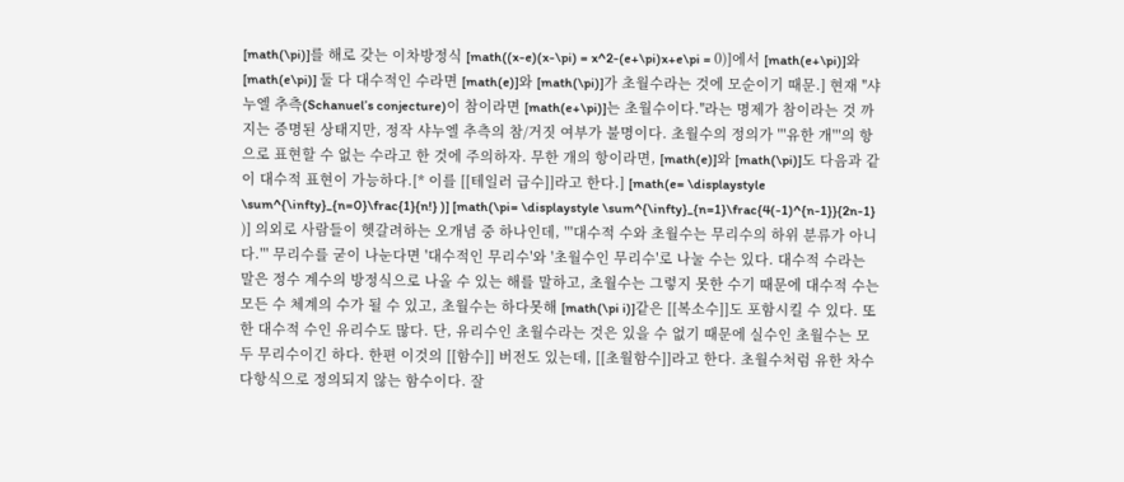[math(\pi)]를 해로 갖는 이차방정식 [math((x-e)(x-\pi) = x^2-(e+\pi)x+e\pi = 0)]에서 [math(e+\pi)]와 [math(e\pi)] 둘 다 대수적인 수라면 [math(e)]와 [math(\pi)]가 초월수라는 것에 모순이기 때문.] 현재 "샤누엘 추측(Schanuel’s conjecture)이 참이라면 [math(e+\pi)]는 초월수이다."라는 명제가 참이라는 것 까지는 증명된 상태지만, 정작 샤누엘 추측의 참/거짓 여부가 불명이다. 초월수의 정의가 '''유한 개'''의 항으로 표현할 수 없는 수라고 한 것에 주의하자. 무한 개의 항이라면, [math(e)]와 [math(\pi)]도 다음과 같이 대수적 표현이 가능하다.[* 이를 [[테일러 급수]]라고 한다.] [math(e= \displaystyle \sum^{\infty}_{n=0}\frac{1}{n!} )] [math(\pi= \displaystyle \sum^{\infty}_{n=1}\frac{4(-1)^{n-1}}{2n-1} )] 의외로 사람들이 헷갈려하는 오개념 중 하나인데, '''대수적 수와 초월수는 무리수의 하위 분류가 아니다.''' 무리수를 굳이 나눈다면 '대수적인 무리수'와 '초월수인 무리수'로 나눌 수는 있다. 대수적 수라는 말은 정수 계수의 방정식으로 나올 수 있는 해를 말하고, 초월수는 그렇지 못한 수기 때문에 대수적 수는 모든 수 체계의 수가 될 수 있고, 초월수는 하다못해 [math(\pi i)]같은 [[복소수]]도 포함시킬 수 있다. 또한 대수적 수인 유리수도 많다. 단, 유리수인 초월수라는 것은 있을 수 없기 때문에 실수인 초월수는 모두 무리수이긴 하다. 한편 이것의 [[함수]] 버전도 있는데, [[초월함수]]라고 한다. 초월수처럼 유한 차수 다항식으로 정의되지 않는 함수이다. 잘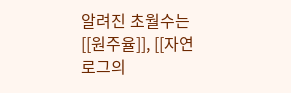알려진 초월수는 [[원주율]], [[자연로그의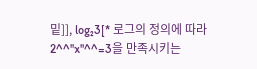밑]], log₂3[* 로그의 정의에 따라 2^^''x''^^=3을 만족시키는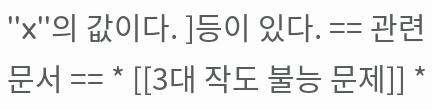''x''의 값이다. ]등이 있다. == 관련 문서 == * [[3대 작도 불능 문제]] *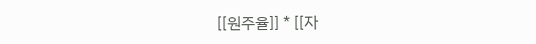[[원주율]] * [[자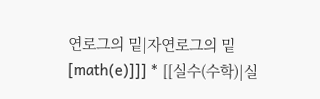연로그의 밑|자연로그의 밑 [math(e)]]] * [[실수(수학)|실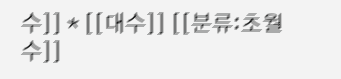수]] * [[대수]] [[분류:초월수]]